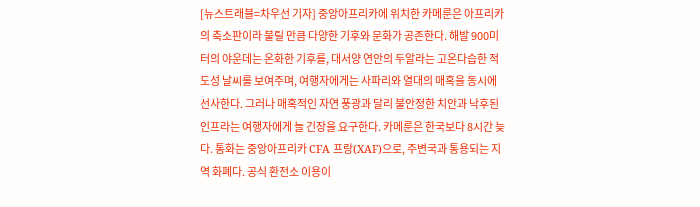[뉴스트래블=차우선 기자] 중앙아프리카에 위치한 카메룬은 아프리카의 축소판이라 불릴 만큼 다양한 기후와 문화가 공존한다. 해발 900미터의 야운데는 온화한 기후를, 대서양 연안의 두알라는 고온다습한 적도성 날씨를 보여주며, 여행자에게는 사파리와 열대의 매혹을 동시에 선사한다. 그러나 매혹적인 자연 풍광과 달리 불안정한 치안과 낙후된 인프라는 여행자에게 늘 긴장을 요구한다. 카메룬은 한국보다 8시간 늦다. 통화는 중앙아프리카 CFA 프랑(XAF)으로, 주변국과 통용되는 지역 화폐다. 공식 환전소 이용이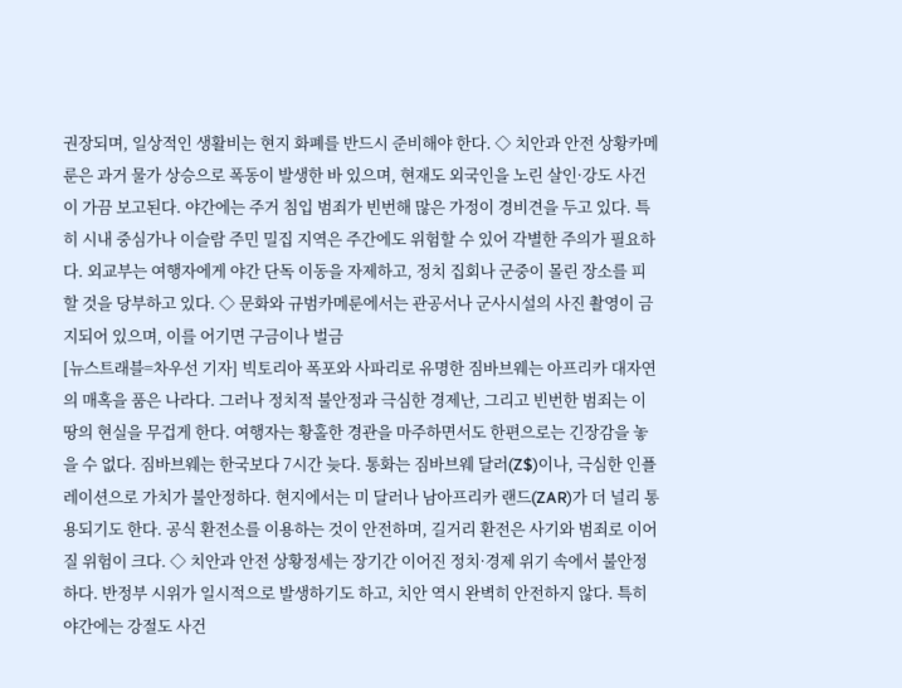권장되며, 일상적인 생활비는 현지 화폐를 반드시 준비해야 한다. ◇ 치안과 안전 상황카메룬은 과거 물가 상승으로 폭동이 발생한 바 있으며, 현재도 외국인을 노린 살인·강도 사건이 가끔 보고된다. 야간에는 주거 침입 범죄가 빈번해 많은 가정이 경비견을 두고 있다. 특히 시내 중심가나 이슬람 주민 밀집 지역은 주간에도 위험할 수 있어 각별한 주의가 필요하다. 외교부는 여행자에게 야간 단독 이동을 자제하고, 정치 집회나 군중이 몰린 장소를 피할 것을 당부하고 있다. ◇ 문화와 규범카메룬에서는 관공서나 군사시설의 사진 촬영이 금지되어 있으며, 이를 어기면 구금이나 벌금
[뉴스트래블=차우선 기자] 빅토리아 폭포와 사파리로 유명한 짐바브웨는 아프리카 대자연의 매혹을 품은 나라다. 그러나 정치적 불안정과 극심한 경제난, 그리고 빈번한 범죄는 이 땅의 현실을 무겁게 한다. 여행자는 황홀한 경관을 마주하면서도 한편으로는 긴장감을 놓을 수 없다. 짐바브웨는 한국보다 7시간 늦다. 통화는 짐바브웨 달러(Z$)이나, 극심한 인플레이션으로 가치가 불안정하다. 현지에서는 미 달러나 남아프리카 랜드(ZAR)가 더 널리 통용되기도 한다. 공식 환전소를 이용하는 것이 안전하며, 길거리 환전은 사기와 범죄로 이어질 위험이 크다. ◇ 치안과 안전 상황정세는 장기간 이어진 정치·경제 위기 속에서 불안정하다. 반정부 시위가 일시적으로 발생하기도 하고, 치안 역시 완벽히 안전하지 않다. 특히 야간에는 강절도 사건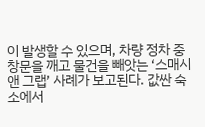이 발생할 수 있으며, 차량 정차 중 창문을 깨고 물건을 빼앗는 ‘스매시 앤 그랩’ 사례가 보고된다. 값싼 숙소에서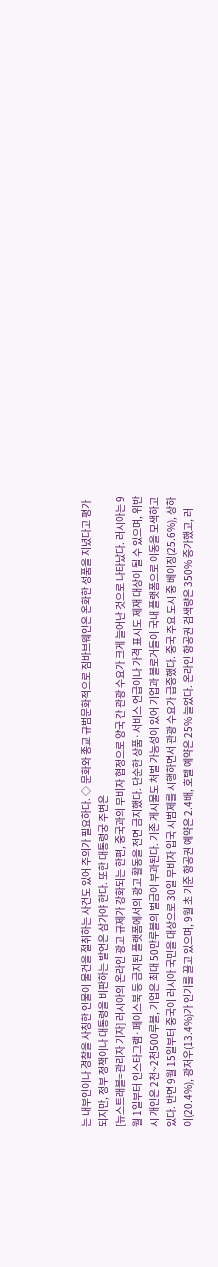는 내부인이나 경찰을 사칭한 인물이 물건을 절취하는 사건도 있어 주의가 필요하다. ◇ 문화와 종교 규범문화적으로 짐바브웨인은 온화한 성품을 지녔다고 평가되지만, 정부 정책이나 대통령을 비판하는 발언은 삼가야 한다. 또한 대통령궁 주변은
[뉴스트래블=관리자 기자] 러시아의 온라인 광고 규제가 강화되는 한편, 중국과의 무비자 협정으로 양국 간 관광 수요가 크게 늘어난 것으로 나타났다. 러시아는 9월 1일부터 인스타그램·페이스북 등 금지된 플랫폼에서의 광고 활동을 전면 금지했다. 단순한 상품·서비스 언급이나 가격 표시도 제재 대상이 될 수 있으며, 위반 시 개인은 2천~2천500루블, 기업은 최대 50만루블의 벌금이 부과된다. 기존 게시물도 처벌 가능성이 있어 기업과 블로거들이 국내 플랫폼으로 이동을 모색하고 있다. 반면 9월 15일부터 중국이 러시아 국민을 대상으로 30일 무비자 입국 시범제를 시행하면서 관광 수요가 급증했다. 중국 주요 도시 중 베이징(25.6%), 상하이(20.4%), 광저우(13.4%)가 인기를 끌고 있으며, 9월 초 기준 항공권 예약은 2.4배, 호텔 예약은 25% 늘었다. 온라인 항공권 검색량은 350% 증가했고, 러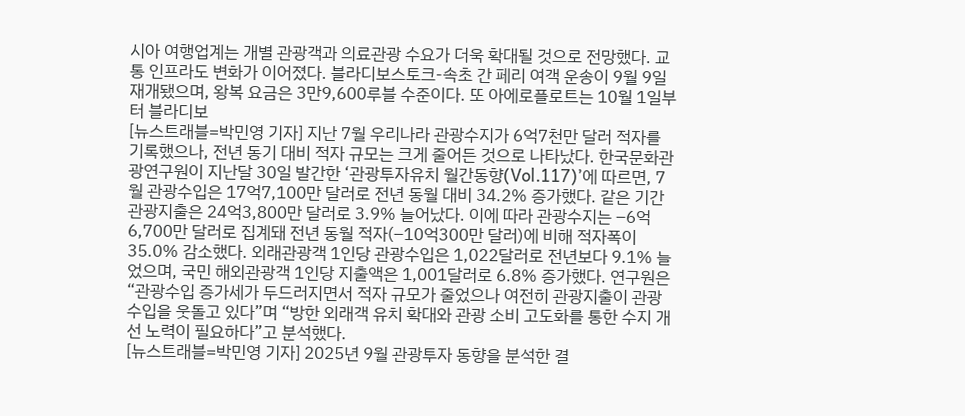시아 여행업계는 개별 관광객과 의료관광 수요가 더욱 확대될 것으로 전망했다. 교통 인프라도 변화가 이어졌다. 블라디보스토크-속초 간 페리 여객 운송이 9월 9일 재개됐으며, 왕복 요금은 3만9,600루블 수준이다. 또 아에로플로트는 10월 1일부터 블라디보
[뉴스트래블=박민영 기자] 지난 7월 우리나라 관광수지가 6억7천만 달러 적자를 기록했으나, 전년 동기 대비 적자 규모는 크게 줄어든 것으로 나타났다. 한국문화관광연구원이 지난달 30일 발간한 ‘관광투자유치 월간동향(Vol.117)’에 따르면, 7월 관광수입은 17억7,100만 달러로 전년 동월 대비 34.2% 증가했다. 같은 기간 관광지출은 24억3,800만 달러로 3.9% 늘어났다. 이에 따라 관광수지는 –6억6,700만 달러로 집계돼 전년 동월 적자(–10억300만 달러)에 비해 적자폭이 35.0% 감소했다. 외래관광객 1인당 관광수입은 1,022달러로 전년보다 9.1% 늘었으며, 국민 해외관광객 1인당 지출액은 1,001달러로 6.8% 증가했다. 연구원은 “관광수입 증가세가 두드러지면서 적자 규모가 줄었으나 여전히 관광지출이 관광수입을 웃돌고 있다”며 “방한 외래객 유치 확대와 관광 소비 고도화를 통한 수지 개선 노력이 필요하다”고 분석했다.
[뉴스트래블=박민영 기자] 2025년 9월 관광투자 동향을 분석한 결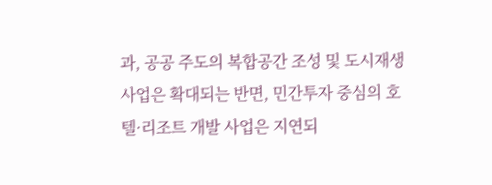과, 공공 주도의 복합공간 조성 및 도시재생 사업은 확대되는 반면, 민간투자 중심의 호텔·리조트 개발 사업은 지연되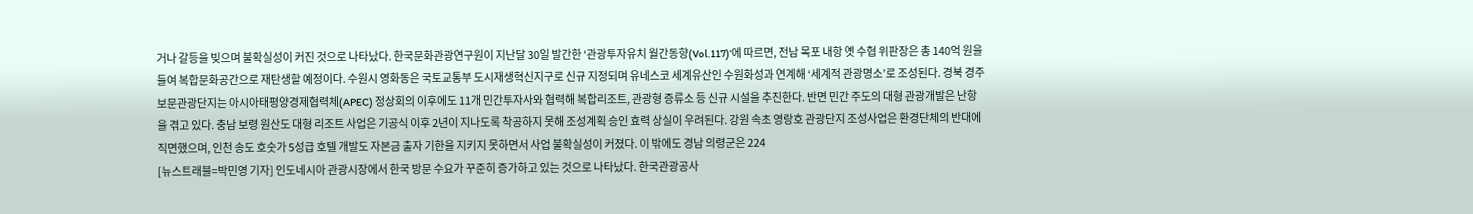거나 갈등을 빚으며 불확실성이 커진 것으로 나타났다. 한국문화관광연구원이 지난달 30일 발간한 ‘관광투자유치 월간동향(Vol.117)’에 따르면, 전남 목포 내항 옛 수협 위판장은 총 140억 원을 들여 복합문화공간으로 재탄생할 예정이다. 수원시 영화동은 국토교통부 도시재생혁신지구로 신규 지정되며 유네스코 세계유산인 수원화성과 연계해 ‘세계적 관광명소’로 조성된다. 경북 경주보문관광단지는 아시아태평양경제협력체(APEC) 정상회의 이후에도 11개 민간투자사와 협력해 복합리조트, 관광형 증류소 등 신규 시설을 추진한다. 반면 민간 주도의 대형 관광개발은 난항을 겪고 있다. 충남 보령 원산도 대형 리조트 사업은 기공식 이후 2년이 지나도록 착공하지 못해 조성계획 승인 효력 상실이 우려된다. 강원 속초 영랑호 관광단지 조성사업은 환경단체의 반대에 직면했으며, 인천 송도 호숫가 5성급 호텔 개발도 자본금 출자 기한을 지키지 못하면서 사업 불확실성이 커졌다. 이 밖에도 경남 의령군은 224
[뉴스트래블=박민영 기자] 인도네시아 관광시장에서 한국 방문 수요가 꾸준히 증가하고 있는 것으로 나타났다. 한국관광공사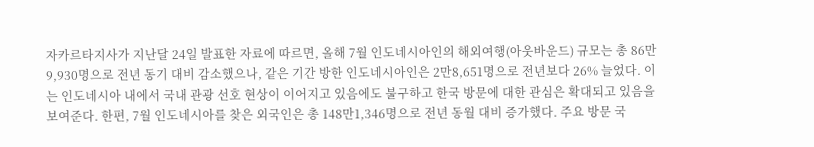자카르타지사가 지난달 24일 발표한 자료에 따르면, 올해 7월 인도네시아인의 해외여행(아웃바운드) 규모는 총 86만9,930명으로 전년 동기 대비 감소했으나, 같은 기간 방한 인도네시아인은 2만8,651명으로 전년보다 26% 늘었다. 이는 인도네시아 내에서 국내 관광 선호 현상이 이어지고 있음에도 불구하고 한국 방문에 대한 관심은 확대되고 있음을 보여준다. 한편, 7월 인도네시아를 찾은 외국인은 총 148만1,346명으로 전년 동월 대비 증가했다. 주요 방문 국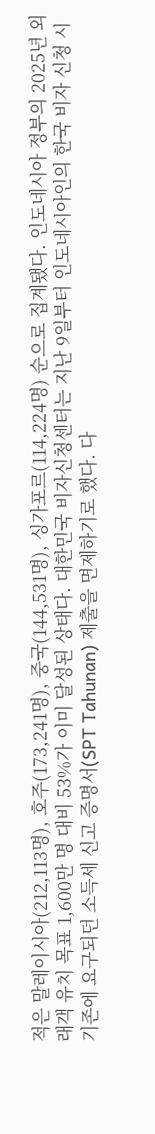적은 말레이시아(212,113명), 호주(173,241명), 중국(144,531명), 싱가포르(114,224명) 순으로 집계됐다. 인도네시아 정부의 2025년 외래객 유치 목표 1,600만 명 대비 53%가 이미 달성된 상태다. 대한민국 비자신청센터는 지난 9일부터 인도네시아인의 한국 비자 신청 시 기존에 요구되던 소득세 신고 증명서(SPT Tahunan) 제출을 면제하기로 했다. 다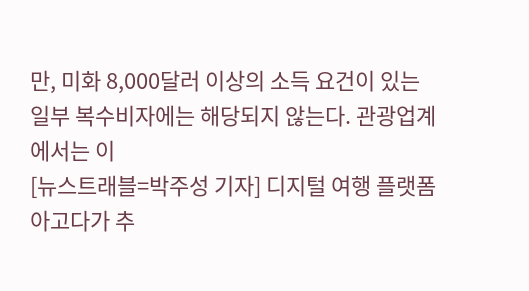만, 미화 8,000달러 이상의 소득 요건이 있는 일부 복수비자에는 해당되지 않는다. 관광업계에서는 이
[뉴스트래블=박주성 기자] 디지털 여행 플랫폼 아고다가 추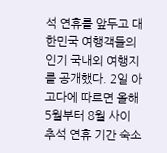석 연휴를 앞두고 대한민국 여행객들의 인기 국내외 여행지를 공개했다. 2일 아고다에 따르면 올해 5월부터 8월 사이 추석 연휴 기간 숙소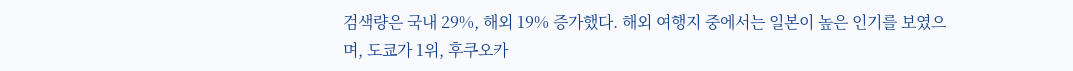검색량은 국내 29%, 해외 19% 증가했다. 해외 여행지 중에서는 일본이 높은 인기를 보였으며, 도쿄가 1위, 후쿠오카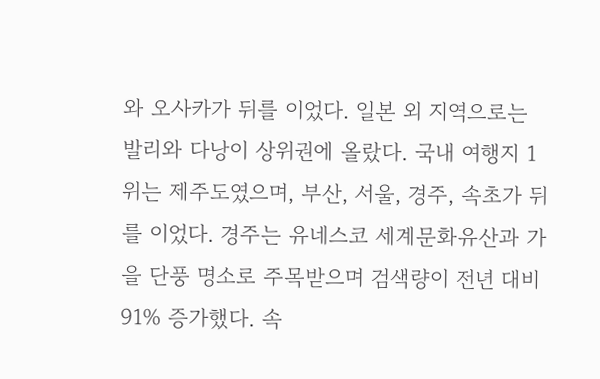와 오사카가 뒤를 이었다. 일본 외 지역으로는 발리와 다낭이 상위권에 올랐다. 국내 여행지 1위는 제주도였으며, 부산, 서울, 경주, 속초가 뒤를 이었다. 경주는 유네스코 세계문화유산과 가을 단풍 명소로 주목받으며 검색량이 전년 대비 91% 증가했다. 속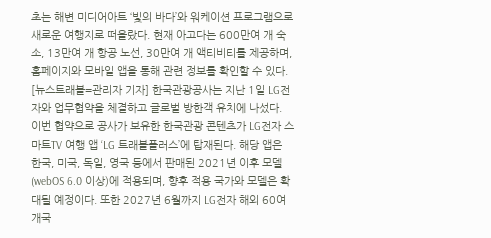초는 해변 미디어아트 ‘빛의 바다’와 워케이션 프로그램으로 새로운 여행지로 떠올랐다. 현재 아고다는 600만여 개 숙소, 13만여 개 항공 노선, 30만여 개 액티비티를 제공하며, 홈페이지와 모바일 앱을 통해 관련 정보를 확인할 수 있다.
[뉴스트래블=관리자 기자] 한국관광공사는 지난 1일 LG전자와 업무협약을 체결하고 글로벌 방한객 유치에 나섰다. 이번 협약으로 공사가 보유한 한국관광 콘텐츠가 LG전자 스마트TV 여행 앱 ‘LG 트래블플러스’에 탑재된다. 해당 앱은 한국, 미국, 독일, 영국 등에서 판매된 2021년 이후 모델(webOS 6.0 이상)에 적용되며, 향후 적용 국가와 모델은 확대될 예정이다. 또한 2027년 6월까지 LG전자 해외 60여 개국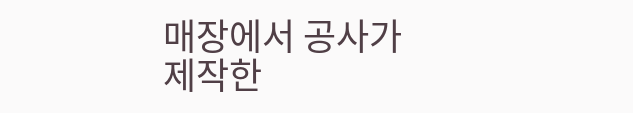매장에서 공사가 제작한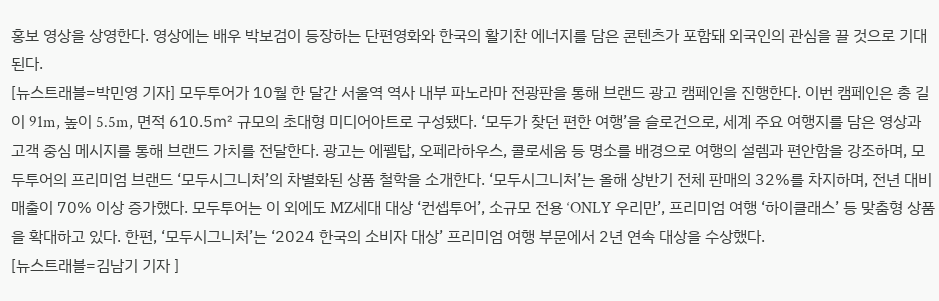홍보 영상을 상영한다. 영상에는 배우 박보검이 등장하는 단편영화와 한국의 활기찬 에너지를 담은 콘텐츠가 포함돼 외국인의 관심을 끌 것으로 기대된다.
[뉴스트래블=박민영 기자] 모두투어가 10월 한 달간 서울역 역사 내부 파노라마 전광판을 통해 브랜드 광고 캠페인을 진행한다. 이번 캠페인은 총 길이 91m, 높이 5.5m, 면적 610.5㎡ 규모의 초대형 미디어아트로 구성됐다. ‘모두가 찾던 편한 여행’을 슬로건으로, 세계 주요 여행지를 담은 영상과 고객 중심 메시지를 통해 브랜드 가치를 전달한다. 광고는 에펠탑, 오페라하우스, 콜로세움 등 명소를 배경으로 여행의 설렘과 편안함을 강조하며, 모두투어의 프리미엄 브랜드 ‘모두시그니처’의 차별화된 상품 철학을 소개한다. ‘모두시그니처’는 올해 상반기 전체 판매의 32%를 차지하며, 전년 대비 매출이 70% 이상 증가했다. 모두투어는 이 외에도 MZ세대 대상 ‘컨셉투어’, 소규모 전용 ‘ONLY 우리만’, 프리미엄 여행 ‘하이클래스’ 등 맞춤형 상품을 확대하고 있다. 한편, ‘모두시그니처’는 ‘2024 한국의 소비자 대상’ 프리미엄 여행 부문에서 2년 연속 대상을 수상했다.
[뉴스트래블=김남기 기자 ]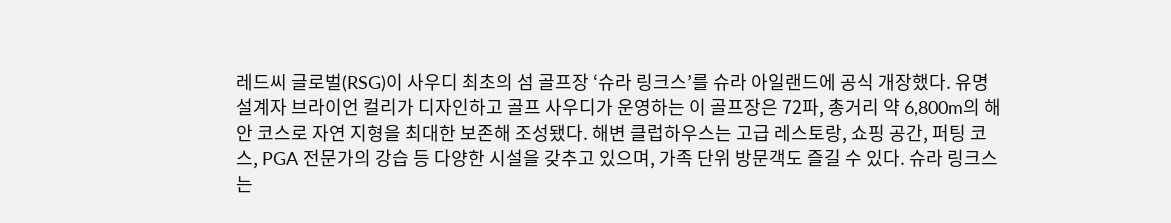레드씨 글로벌(RSG)이 사우디 최초의 섬 골프장 ‘슈라 링크스’를 슈라 아일랜드에 공식 개장했다. 유명 설계자 브라이언 컬리가 디자인하고 골프 사우디가 운영하는 이 골프장은 72파, 총거리 약 6,800m의 해안 코스로 자연 지형을 최대한 보존해 조성됐다. 해변 클럽하우스는 고급 레스토랑, 쇼핑 공간, 퍼팅 코스, PGA 전문가의 강습 등 다양한 시설을 갖추고 있으며, 가족 단위 방문객도 즐길 수 있다. 슈라 링크스는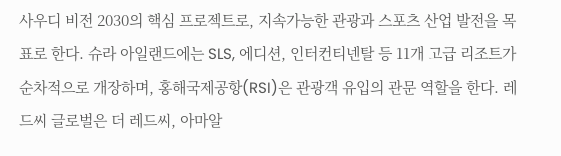사우디 비전 2030의 핵심 프로젝트로, 지속가능한 관광과 스포츠 산업 발전을 목표로 한다. 슈라 아일랜드에는 SLS, 에디션, 인터컨티넨탈 등 11개 고급 리조트가 순차적으로 개장하며, 홍해국제공항(RSI)은 관광객 유입의 관문 역할을 한다. 레드씨 글로벌은 더 레드씨, 아마알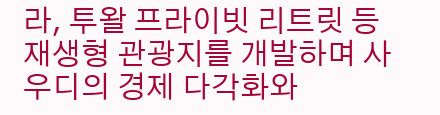라, 투왈 프라이빗 리트릿 등 재생형 관광지를 개발하며 사우디의 경제 다각화와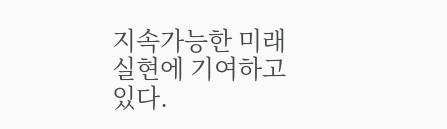지속가능한 미래 실현에 기여하고 있다.